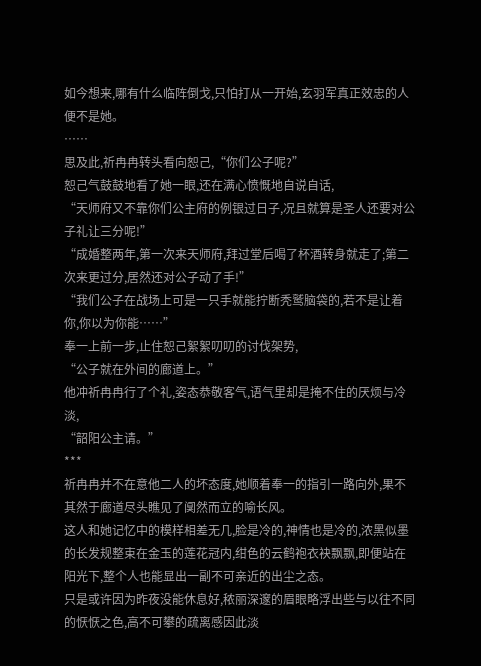如今想来,哪有什么临阵倒戈,只怕打从一开始,玄羽军真正效忠的人便不是她。
……
思及此,祈冉冉转头看向恕己,“你们公子呢?”
恕己气鼓鼓地看了她一眼,还在满心愤慨地自说自话,
“天师府又不靠你们公主府的例银过日子,况且就算是圣人还要对公子礼让三分呢!”
“成婚整两年,第一次来天师府,拜过堂后喝了杯酒转身就走了;第二次来更过分,居然还对公子动了手!”
“我们公子在战场上可是一只手就能拧断秃鹫脑袋的,若不是让着你,你以为你能……”
奉一上前一步,止住恕己絮絮叨叨的讨伐架势,
“公子就在外间的廊道上。”
他冲祈冉冉行了个礼,姿态恭敬客气,语气里却是掩不住的厌烦与冷淡,
“韶阳公主请。”
***
祈冉冉并不在意他二人的坏态度,她顺着奉一的指引一路向外,果不其然于廊道尽头瞧见了阒然而立的喻长风。
这人和她记忆中的模样相差无几,脸是冷的,神情也是冷的,浓黑似墨的长发规整束在金玉的莲花冠内,绀色的云鹤袍衣袂飘飘,即便站在阳光下,整个人也能显出一副不可亲近的出尘之态。
只是或许因为昨夜没能休息好,秾丽深邃的眉眼略浮出些与以往不同的恹恹之色,高不可攀的疏离感因此淡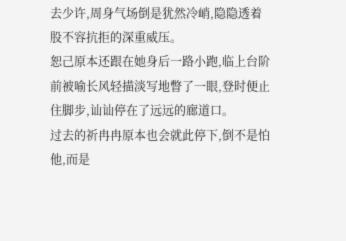去少许,周身气场倒是犹然冷峭,隐隐透着股不容抗拒的深重威压。
恕己原本还跟在她身后一路小跑,临上台阶前被喻长风轻描淡写地瞥了一眼,登时便止住脚步,讪讪停在了远远的廊道口。
过去的祈冉冉原本也会就此停下,倒不是怕他,而是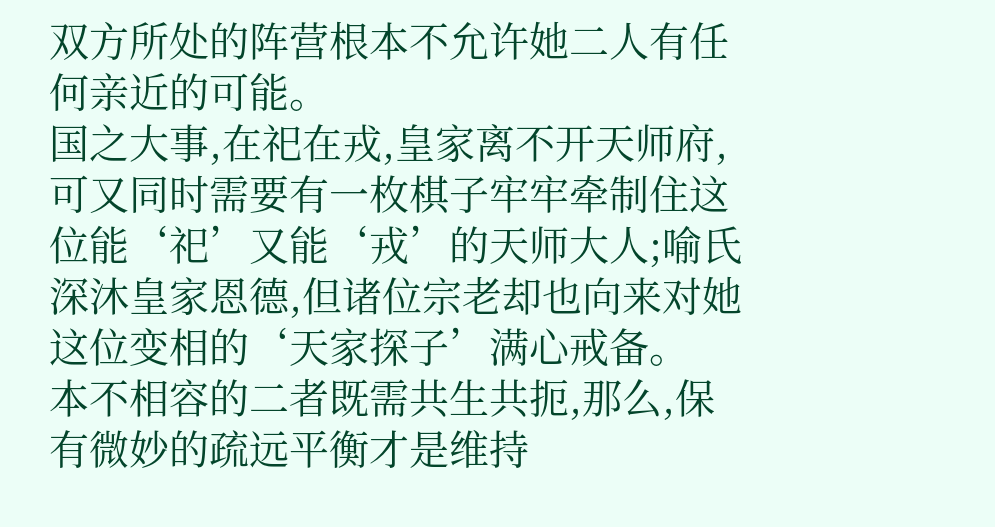双方所处的阵营根本不允许她二人有任何亲近的可能。
国之大事,在祀在戎,皇家离不开天师府,可又同时需要有一枚棋子牢牢牵制住这位能‘祀’又能‘戎’的天师大人;喻氏深沐皇家恩德,但诸位宗老却也向来对她这位变相的‘天家探子’满心戒备。
本不相容的二者既需共生共扼,那么,保有微妙的疏远平衡才是维持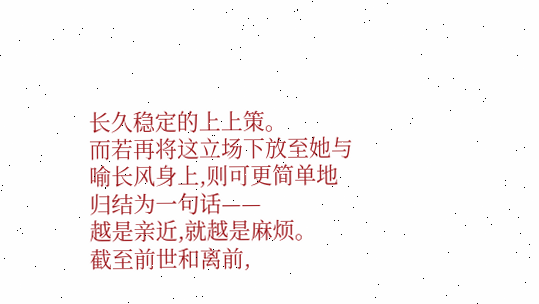长久稳定的上上策。
而若再将这立场下放至她与喻长风身上,则可更简单地归结为一句话——
越是亲近,就越是麻烦。
截至前世和离前,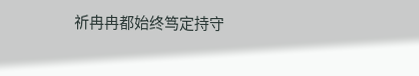祈冉冉都始终笃定持守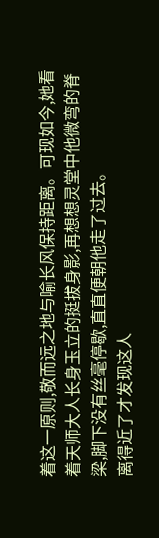着这一原则,敬而远之地与喻长风保持距离。可现如今,她看着天师大人长身玉立的挺拔身影,再想想灵堂中他微弯的脊梁,脚下没有丝毫停歇,直直便朝他走了过去。
离得近了才发现这人